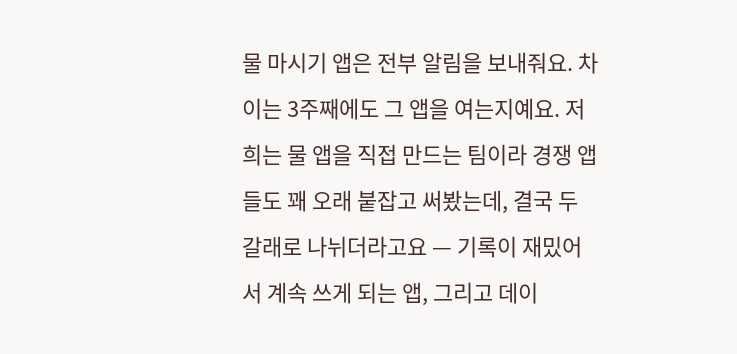물 마시기 앱은 전부 알림을 보내줘요. 차이는 3주째에도 그 앱을 여는지예요. 저희는 물 앱을 직접 만드는 팀이라 경쟁 앱들도 꽤 오래 붙잡고 써봤는데, 결국 두 갈래로 나뉘더라고요 — 기록이 재밌어서 계속 쓰게 되는 앱, 그리고 데이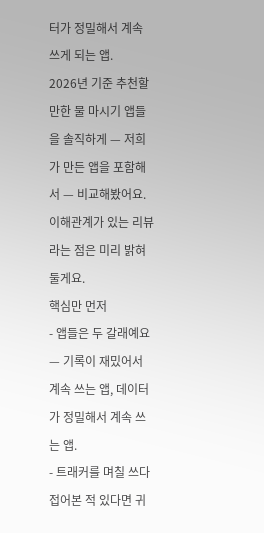터가 정밀해서 계속 쓰게 되는 앱.
2026년 기준 추천할 만한 물 마시기 앱들을 솔직하게 — 저희가 만든 앱을 포함해서 — 비교해봤어요. 이해관계가 있는 리뷰라는 점은 미리 밝혀둘게요.
핵심만 먼저
- 앱들은 두 갈래예요 — 기록이 재밌어서 계속 쓰는 앱, 데이터가 정밀해서 계속 쓰는 앱.
- 트래커를 며칠 쓰다 접어본 적 있다면 귀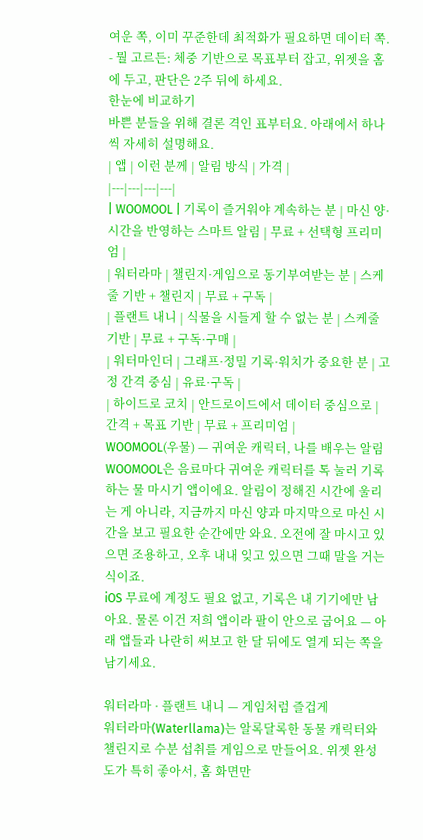여운 쪽, 이미 꾸준한데 최적화가 필요하면 데이터 쪽.
- 뭘 고르든: 체중 기반으로 목표부터 잡고, 위젯을 홈에 두고, 판단은 2주 뒤에 하세요.
한눈에 비교하기
바쁜 분들을 위해 결론 격인 표부터요. 아래에서 하나씩 자세히 설명해요.
| 앱 | 이런 분께 | 알림 방식 | 가격 |
|---|---|---|---|
| WOOMOOL | 기록이 즐거워야 계속하는 분 | 마신 양·시간을 반영하는 스마트 알림 | 무료 + 선택형 프리미엄 |
| 워터라마 | 챌린지·게임으로 동기부여받는 분 | 스케줄 기반 + 챌린지 | 무료 + 구독 |
| 플랜트 내니 | 식물을 시들게 할 수 없는 분 | 스케줄 기반 | 무료 + 구독·구매 |
| 워터마인더 | 그래프·정밀 기록·워치가 중요한 분 | 고정 간격 중심 | 유료·구독 |
| 하이드로 코치 | 안드로이드에서 데이터 중심으로 | 간격 + 목표 기반 | 무료 + 프리미엄 |
WOOMOOL(우물) — 귀여운 캐릭터, 나를 배우는 알림
WOOMOOL은 음료마다 귀여운 캐릭터를 톡 눌러 기록하는 물 마시기 앱이에요. 알림이 정해진 시간에 울리는 게 아니라, 지금까지 마신 양과 마지막으로 마신 시간을 보고 필요한 순간에만 와요. 오전에 잘 마시고 있으면 조용하고, 오후 내내 잊고 있으면 그때 말을 거는 식이죠.
iOS 무료에 계정도 필요 없고, 기록은 내 기기에만 남아요. 물론 이건 저희 앱이라 팔이 안으로 굽어요 — 아래 앱들과 나란히 써보고 한 달 뒤에도 열게 되는 쪽을 남기세요.

워터라마 · 플랜트 내니 — 게임처럼 즐겁게
워터라마(Waterllama)는 알록달록한 동물 캐릭터와 챌린지로 수분 섭취를 게임으로 만들어요. 위젯 완성도가 특히 좋아서, 홈 화면만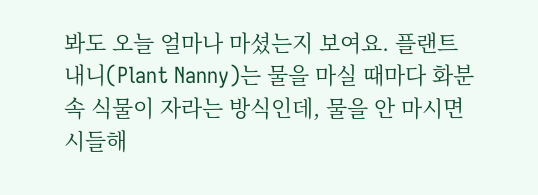봐도 오늘 얼마나 마셨는지 보여요. 플랜트 내니(Plant Nanny)는 물을 마실 때마다 화분 속 식물이 자라는 방식인데, 물을 안 마시면 시들해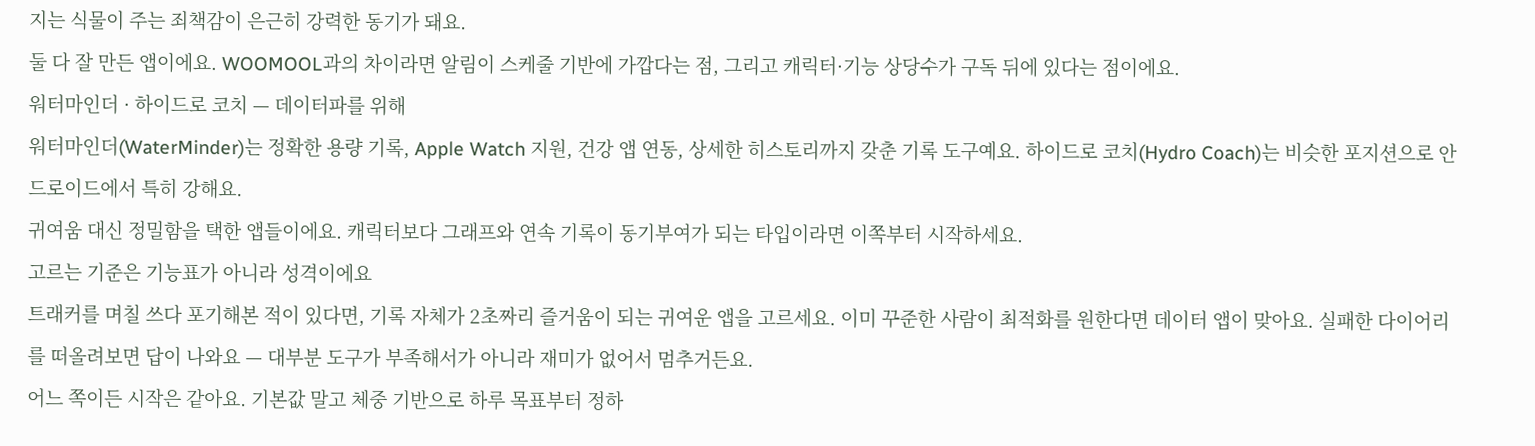지는 식물이 주는 죄책감이 은근히 강력한 동기가 돼요.
둘 다 잘 만든 앱이에요. WOOMOOL과의 차이라면 알림이 스케줄 기반에 가깝다는 점, 그리고 캐릭터·기능 상당수가 구독 뒤에 있다는 점이에요.
워터마인더 · 하이드로 코치 — 데이터파를 위해
워터마인더(WaterMinder)는 정확한 용량 기록, Apple Watch 지원, 건강 앱 연동, 상세한 히스토리까지 갖춘 기록 도구예요. 하이드로 코치(Hydro Coach)는 비슷한 포지션으로 안드로이드에서 특히 강해요.
귀여움 대신 정밀함을 택한 앱들이에요. 캐릭터보다 그래프와 연속 기록이 동기부여가 되는 타입이라면 이쪽부터 시작하세요.
고르는 기준은 기능표가 아니라 성격이에요
트래커를 며칠 쓰다 포기해본 적이 있다면, 기록 자체가 2초짜리 즐거움이 되는 귀여운 앱을 고르세요. 이미 꾸준한 사람이 최적화를 원한다면 데이터 앱이 맞아요. 실패한 다이어리를 떠올려보면 답이 나와요 — 대부분 도구가 부족해서가 아니라 재미가 없어서 멈추거든요.
어느 쪽이든 시작은 같아요. 기본값 말고 체중 기반으로 하루 목표부터 정하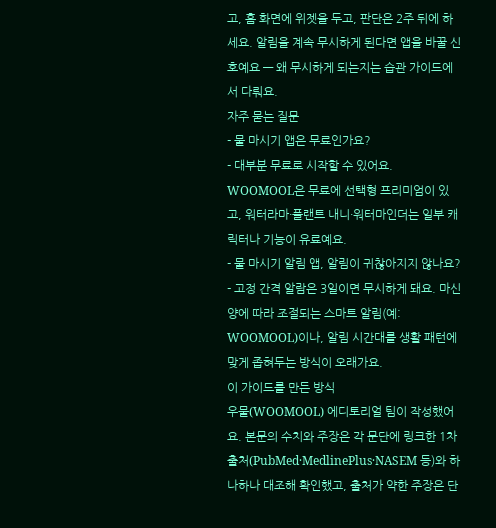고, 홈 화면에 위젯을 두고, 판단은 2주 뒤에 하세요. 알림을 계속 무시하게 된다면 앱을 바꿀 신호예요 — 왜 무시하게 되는지는 습관 가이드에서 다뤄요.
자주 묻는 질문
- 물 마시기 앱은 무료인가요?
- 대부분 무료로 시작할 수 있어요. WOOMOOL은 무료에 선택형 프리미엄이 있고, 워터라마·플랜트 내니·워터마인더는 일부 캐릭터나 기능이 유료예요.
- 물 마시기 알림 앱, 알림이 귀찮아지지 않나요?
- 고정 간격 알람은 3일이면 무시하게 돼요. 마신 양에 따라 조절되는 스마트 알림(예: WOOMOOL)이나, 알림 시간대를 생활 패턴에 맞게 좁혀두는 방식이 오래가요.
이 가이드를 만든 방식
우물(WOOMOOL) 에디토리얼 팀이 작성했어요. 본문의 수치와 주장은 각 문단에 링크한 1차 출처(PubMed·MedlinePlus·NASEM 등)와 하나하나 대조해 확인했고, 출처가 약한 주장은 단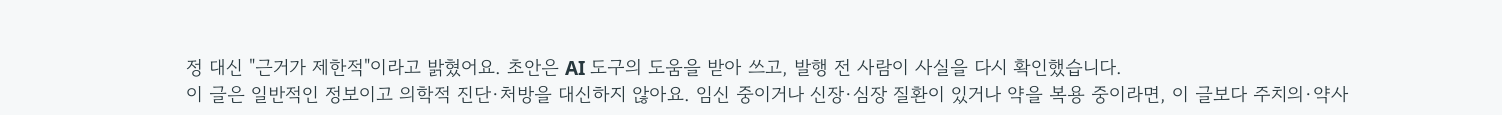정 대신 "근거가 제한적"이라고 밝혔어요. 초안은 AI 도구의 도움을 받아 쓰고, 발행 전 사람이 사실을 다시 확인했습니다.
이 글은 일반적인 정보이고 의학적 진단·처방을 대신하지 않아요. 임신 중이거나 신장·심장 질환이 있거나 약을 복용 중이라면, 이 글보다 주치의·약사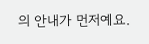의 안내가 먼저예요.